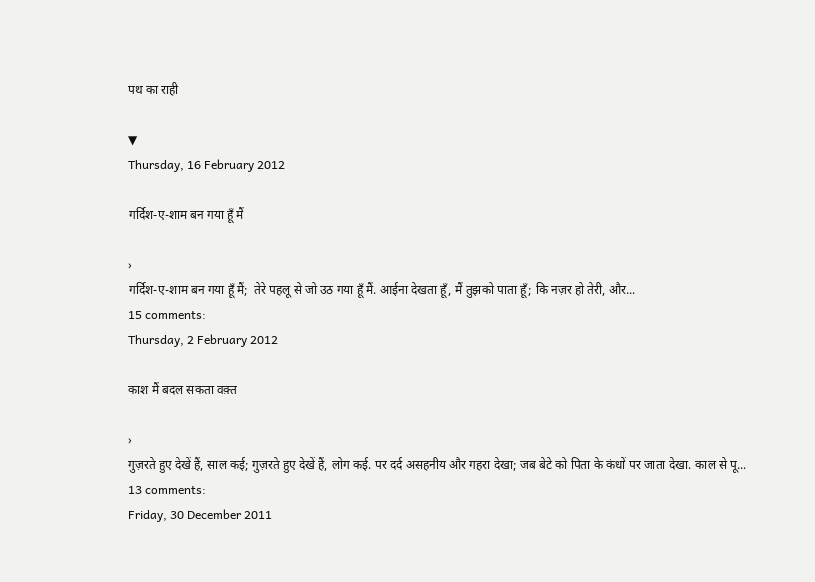पथ का राही

▼
Thursday, 16 February 2012

गर्दिश-ए-शाम बन गया हूँ मैं

›
गर्दिश-ए-शाम बन गया हूँ मैं;  तेरे पहलू से जो उठ गया हूँ मैं. आईना देखता हूँ, मैं तुझको पाता हूँ; कि नज़र हो तेरी, और...
15 comments:
Thursday, 2 February 2012

काश मैं बदल सकता वक़्त

›
गुज़रते हुए देखें हैं, साल कई; गुज़रते हुए देखें हैं, लोग कई. पर दर्द असहनीय और गहरा देखा; जब बेटे को पिता के कंधों पर जाता देखा. काल से पू...
13 comments:
Friday, 30 December 2011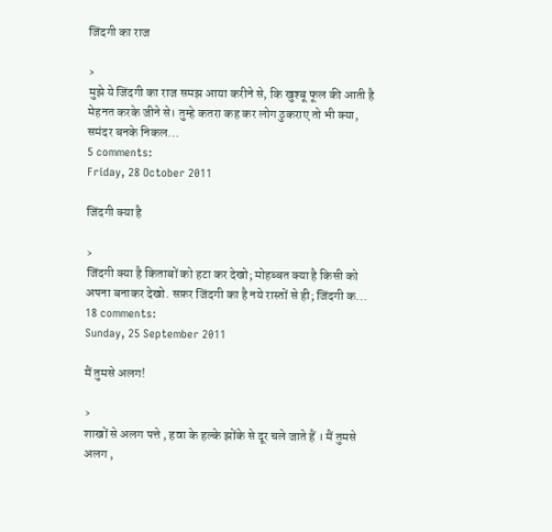जिंदगी का राज

›
मुझे ये जिंदगी का राज समझ आया करीने से, कि खुश्बू फूल की आती है मेहनत करके जीने से। तुम्हे कतरा कह कर लोग ठुकराए तो भी क्या, समंदर बनके निकल...
5 comments:
Friday, 28 October 2011

जिंदगी क्या है

›
जिंदगी क्या है किताबों को हटा कर देखो; मोहब्बत क्या है किसी को अपना बनाकर देखो. सफ़र जिंदगी का है नये रास्तों से ही; जिंदगी क...
18 comments:
Sunday, 25 September 2011

मैं तुमसे अलग!

›
शाखों से अलग पत्ते , हवा के हल्के झोंके से दूर चले जाते हैं । मैं तुमसे अलग ,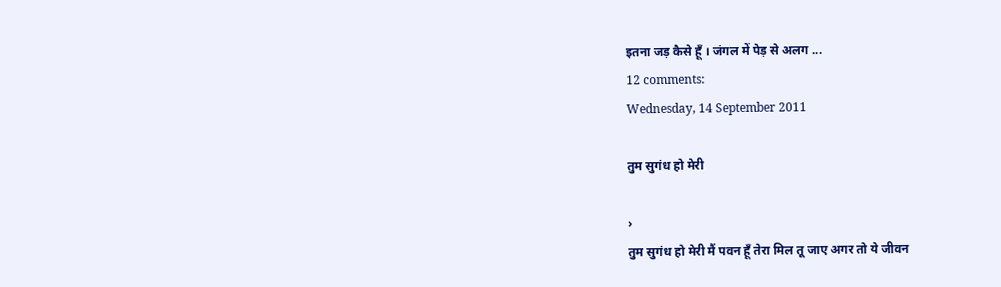इतना जड़ कैसे हूँ । जंगल में पेड़ से अलग ...
12 comments:
Wednesday, 14 September 2011

तुम सुगंध हो मेरी

›
तुम सुगंध हो मेरी मैं पवन हूँ तेरा मिल तू जाए अगर तो ये जीवन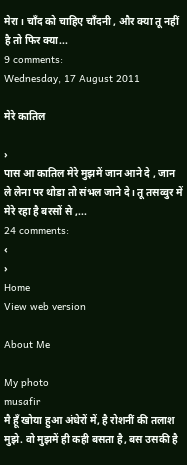मेरा । चाँद को चाहिए चाँदनी , और क्या तू नहीं है तो फिर क्या...
9 comments:
Wednesday, 17 August 2011

मेरे कातिल

›
पास आ कातिल मेरे मुझमें जान आने दे , जान ले लेना पर थोडा तो संभल जाने दे। तू तसव्वुर में मेरे रहा है बरसों से ,...
24 comments:
‹
›
Home
View web version

About Me

My photo
musafir
मै हूँ खोया हुआ अंधेरों में, है रोशनीं की तलाश मुझे. वो मुझमें ही कही बसता है, बस उसकी है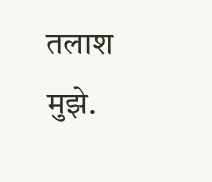तलाश मुझे.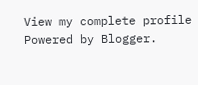View my complete profile
Powered by Blogger.